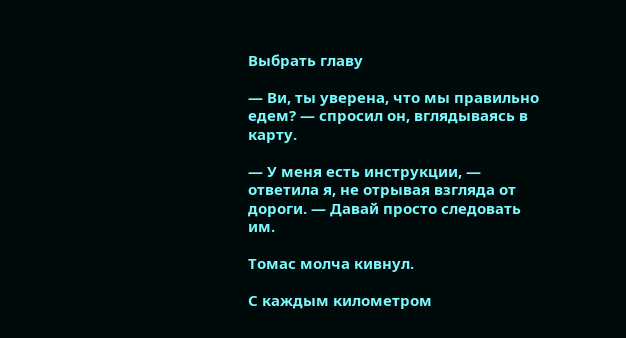Выбрать главу

— Ви, ты уверена, что мы правильно едем? — спросил он, вглядываясь в карту.

— У меня есть инструкции, — ответила я, не отрывая взгляда от дороги. — Давай просто следовать им.

Томас молча кивнул.

С каждым километром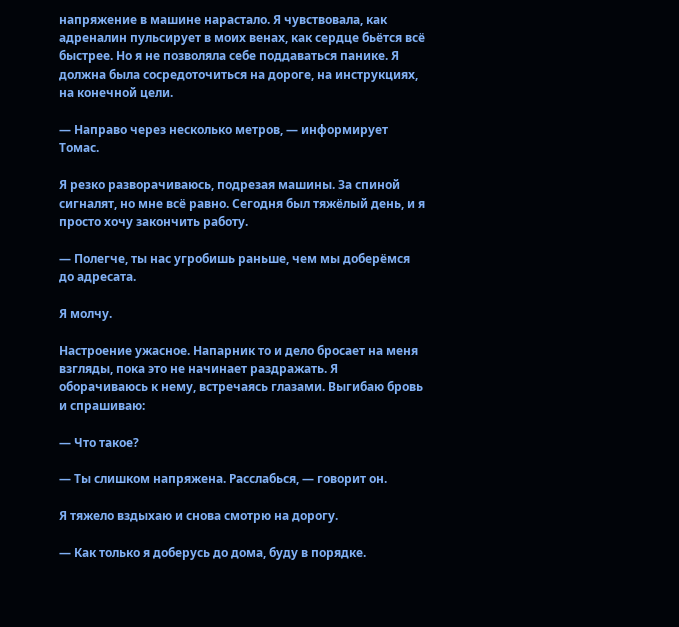напряжение в машине нарастало. Я чувствовала, как адреналин пульсирует в моих венах, как сердце бьётся всё быстрее. Но я не позволяла себе поддаваться панике. Я должна была сосредоточиться на дороге, на инструкциях, на конечной цели.

— Направо через несколько метров, — информирует Томас.

Я резко разворачиваюсь, подрезая машины. За спиной сигналят, но мне всё равно. Сегодня был тяжёлый день, и я просто хочу закончить работу.

— Полегче, ты нас угробишь раньше, чем мы доберёмся до адресата.

Я молчу.

Настроение ужасное. Напарник то и дело бросает на меня взгляды, пока это не начинает раздражать. Я оборачиваюсь к нему, встречаясь глазами. Выгибаю бровь и спрашиваю:

— Что такое?

— Ты слишком напряжена. Расслабься, — говорит он.

Я тяжело вздыхаю и снова смотрю на дорогу.

— Как только я доберусь до дома, буду в порядке.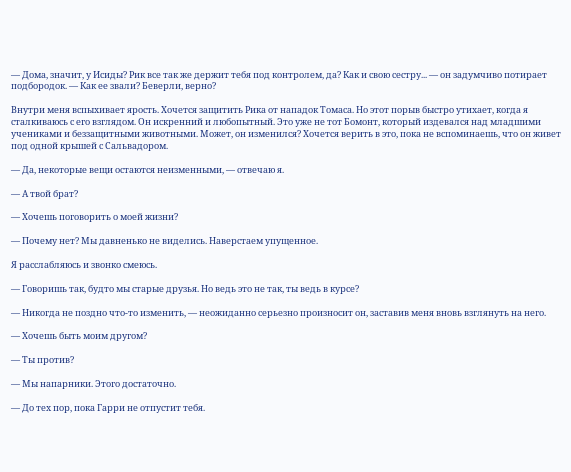— Дома, значит, у Исиды? Рик все так же держит тебя под контролем, да? Как и свою сестру... — он задумчиво потирает подбородок. — Как ее звали? Беверли, верно?

Внутри меня вспыхивает ярость. Хочется защитить Рика от нападок Томаса. Но этот порыв быстро утихает, когда я сталкиваюсь с его взглядом. Он искренний и любопытный. Это уже не тот Бомонт, который издевался над младшими учениками и беззащитными животными. Может, он изменился? Хочется верить в это, пока не вспоминаешь, что он живет под одной крышей с Сальвадором.

— Да, некоторые вещи остаются неизменными, — отвечаю я.

— А твой брат?

— Хочешь поговорить о моей жизни?

— Почему нет? Мы давненько не виделись. Наверстаем упущенное.

Я расслабляюсь и звонко смеюсь.

— Говоришь так, будто мы старые друзья. Но ведь это не так, ты ведь в курсе?

— Никогда не поздно что-то изменить, — неожиданно серьезно произносит он, заставив меня вновь взглянуть на него.

— Хочешь быть моим другом?

— Ты против?

— Мы напарники. Этого достаточно.

— До тех пор, пока Гарри не отпустит тебя.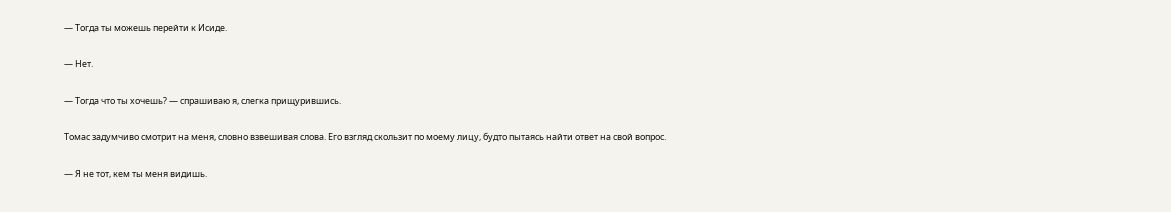— Тогда ты можешь перейти к Исиде.

— Нет.

— Тогда что ты хочешь? — спрашиваю я, слегка прищурившись.

Томас задумчиво смотрит на меня, словно взвешивая слова. Его взгляд скользит по моему лицу, будто пытаясь найти ответ на свой вопрос.

— Я не тот, кем ты меня видишь.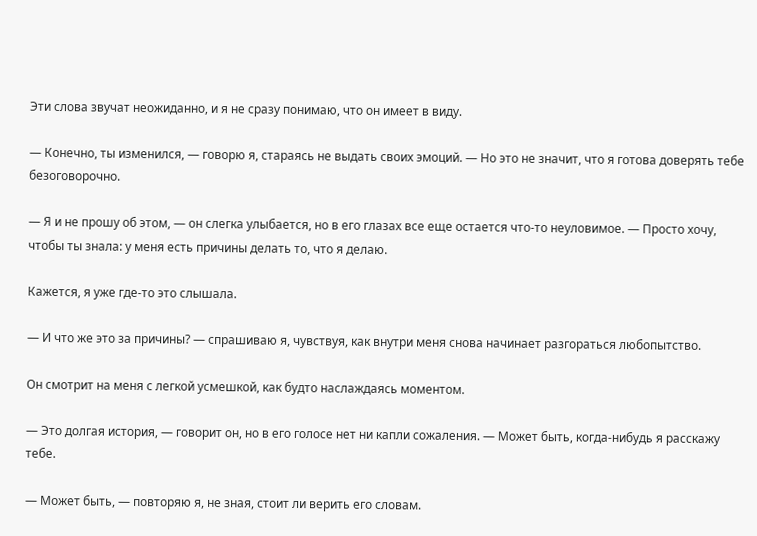Эти слова звучат неожиданно, и я не сразу понимаю, что он имеет в виду.

— Конечно, ты изменился, — говорю я, стараясь не выдать своих эмоций. — Но это не значит, что я готова доверять тебе безоговорочно.

— Я и не прошу об этом, — он слегка улыбается, но в его глазах все еще остается что-то неуловимое. — Просто хочу, чтобы ты знала: у меня есть причины делать то, что я делаю.

Кажется, я уже где-то это слышала.

— И что же это за причины? — спрашиваю я, чувствуя, как внутри меня снова начинает разгораться любопытство.

Он смотрит на меня с легкой усмешкой, как будто наслаждаясь моментом.

— Это долгая история, — говорит он, но в его голосе нет ни капли сожаления. — Может быть, когда-нибудь я расскажу тебе.

— Может быть, — повторяю я, не зная, стоит ли верить его словам.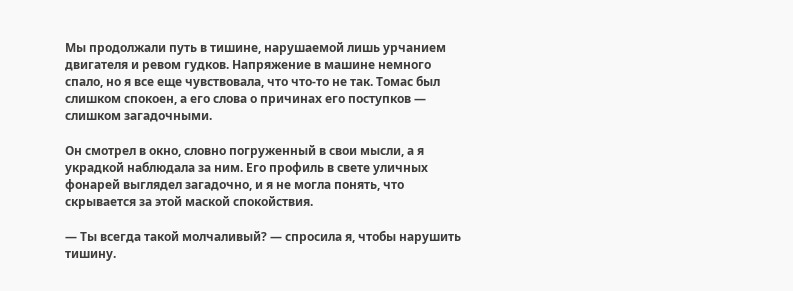Мы продолжали путь в тишине, нарушаемой лишь урчанием двигателя и ревом гудков. Напряжение в машине немного спало, но я все еще чувствовала, что что-то не так. Томас был слишком спокоен, а его слова о причинах его поступков — слишком загадочными.

Он смотрел в окно, словно погруженный в свои мысли, а я украдкой наблюдала за ним. Его профиль в свете уличных фонарей выглядел загадочно, и я не могла понять, что скрывается за этой маской спокойствия.

— Ты всегда такой молчаливый? — спросила я, чтобы нарушить тишину.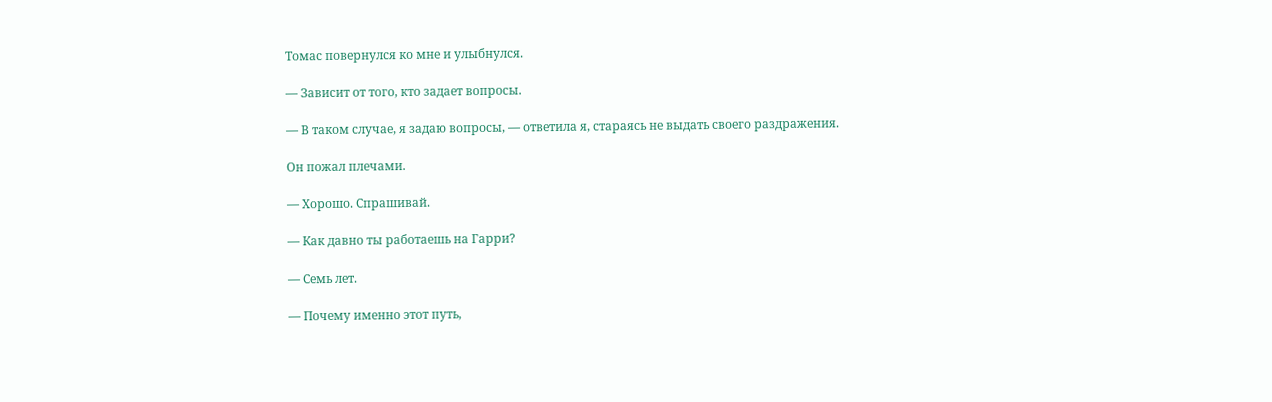Томас повернулся ко мне и улыбнулся.

— Зависит от того, кто задает вопросы.

— В таком случае, я задаю вопросы, — ответила я, стараясь не выдать своего раздражения.

Он пожал плечами.

— Хорошо. Спрашивай.

— Как давно ты работаешь на Гарри?

— Семь лет.

— Почему именно этот путь,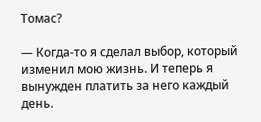Томас?

— Когда-то я сделал выбор, который изменил мою жизнь. И теперь я вынужден платить за него каждый день.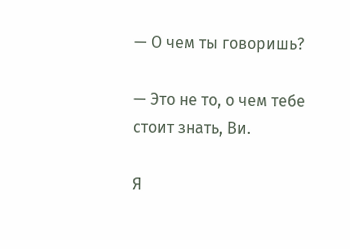— О чем ты говоришь?

— Это не то, о чем тебе стоит знать, Ви.

Я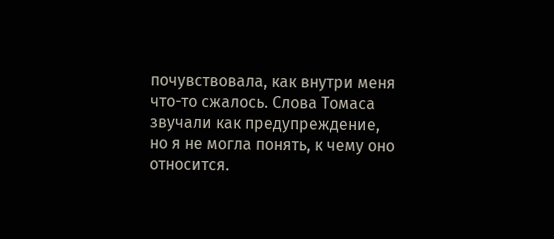почувствовала, как внутри меня что-то сжалось. Слова Томаса звучали как предупреждение, но я не могла понять, к чему оно относится.